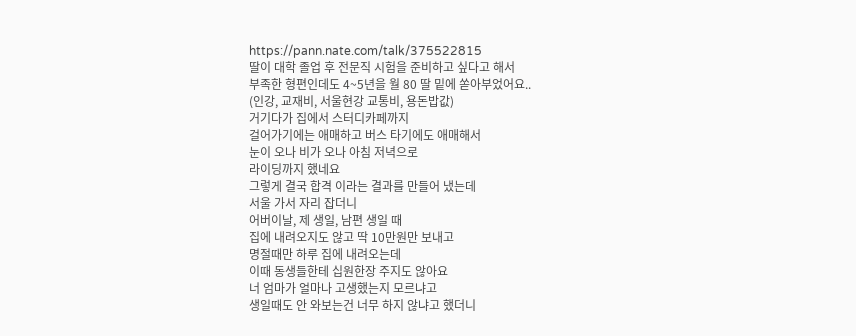https://pann.nate.com/talk/375522815
딸이 대학 졸업 후 전문직 시험을 준비하고 싶다고 해서
부족한 형편인데도 4~5년을 월 80 딸 밑에 쏟아부었어요..
(인강, 교재비, 서울현강 교통비, 용돈밥값)
거기다가 집에서 스터디카페까지
걸어가기에는 애매하고 버스 타기에도 애매해서
눈이 오나 비가 오나 아침 저녁으로
라이딩까지 했네요
그렇게 결국 합격 이라는 결과를 만들어 냈는데
서울 가서 자리 잡더니
어버이날, 제 생일, 남편 생일 때
집에 내려오지도 않고 딱 10만원만 보내고
명절때만 하루 집에 내려오는데
이때 동생들한테 십원한장 주지도 않아요
너 엄마가 얼마나 고생했는지 모르냐고
생일때도 안 와보는건 너무 하지 않냐고 했더니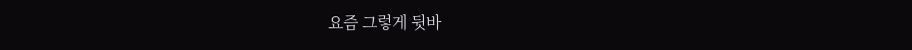요즘 그렇게 뒷바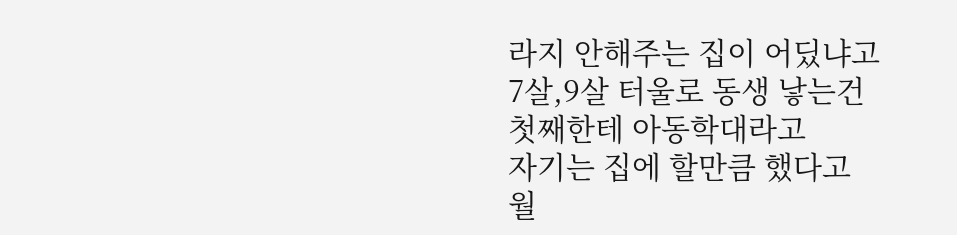라지 안해주는 집이 어딨냐고
7살,9살 터울로 동생 낳는건
첫째한테 아동학대라고
자기는 집에 할만큼 했다고
월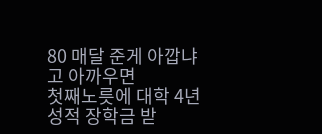80 매달 준게 아깝냐고 아까우면
첫째노릇에 대학 4년 성적 장학금 받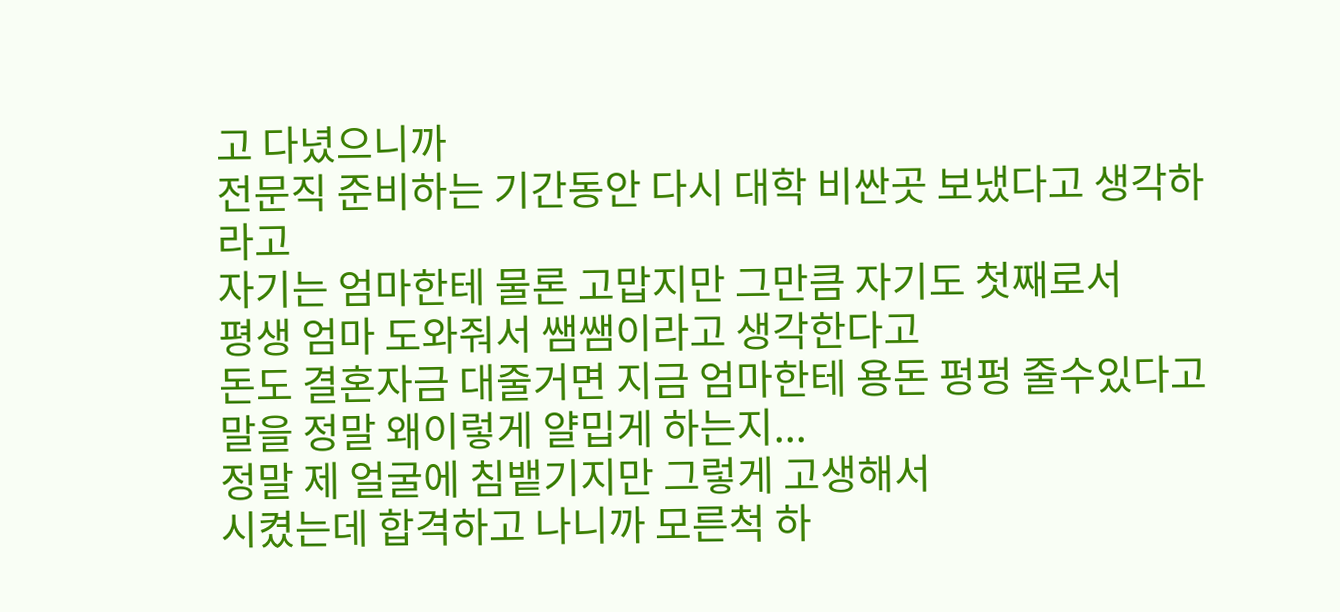고 다녔으니까
전문직 준비하는 기간동안 다시 대학 비싼곳 보냈다고 생각하라고
자기는 엄마한테 물론 고맙지만 그만큼 자기도 첫째로서
평생 엄마 도와줘서 쌤쌤이라고 생각한다고
돈도 결혼자금 대줄거면 지금 엄마한테 용돈 펑펑 줄수있다고
말을 정말 왜이렇게 얄밉게 하는지...
정말 제 얼굴에 침뱉기지만 그렇게 고생해서
시켰는데 합격하고 나니까 모른척 하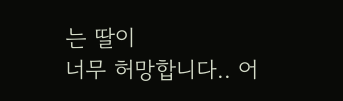는 딸이
너무 허망합니다.. 어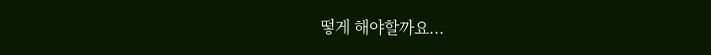떻게 해야할까요...